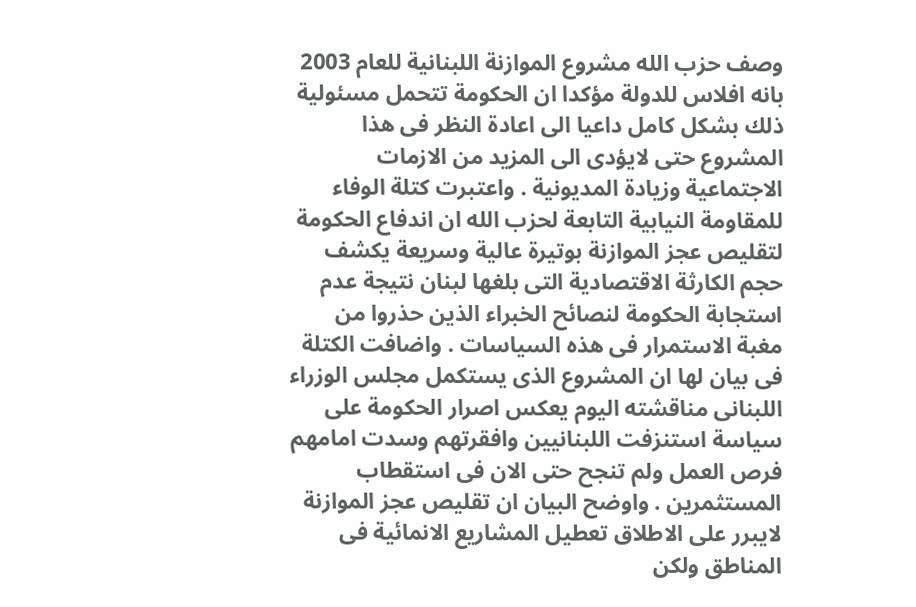وصف حزب الله مشروع الموازنة اللبنانية للعام 2003 بانه افلاس للدولة مؤكدا ان الحكومة تتحمل مسئولية ذلك بشكل كامل داعيا الى اعادة النظر فى هذا المشروع حتى لايؤدى الى المزيد من الازمات الاجتماعية وزيادة المديونية . واعتبرت كتلة الوفاء للمقاومة النيابية التابعة لحزب الله ان اندفاع الحكومة لتقليص عجز الموازنة بوتيرة عالية وسريعة يكشف حجم الكارثة الاقتصادية التى بلغها لبنان نتيجة عدم استجابة الحكومة لنصائح الخبراء الذين حذروا من مغبة الاستمرار فى هذه السياسات . واضافت الكتلة فى بيان لها ان المشروع الذى يستكمل مجلس الوزراء اللبنانى مناقشته اليوم يعكس اصرار الحكومة على سياسة استنزفت اللبنانيين وافقرتهم وسدت امامهم فرص العمل ولم تنجح حتى الان فى استقطاب المستثمرين . واوضح البيان ان تقليص عجز الموازنة لايبرر على الاطلاق تعطيل المشاريع الانمائية فى المناطق ولكن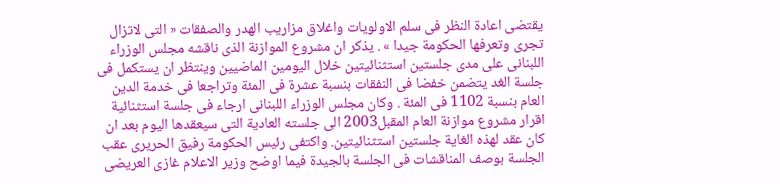يقتضى اعادة النظر فى سلم الاولويات واغلاق مزاريب الهدر والصفقات « التى لاتزال تجرى وتعرفها الحكومة جيدا » . يذكر ان مشروع الموازنة الذى ناقشه مجلس الوزراء اللبنانى على مدى جلستين استثنائيتين خلال اليومين الماضيين وينتظر ان يستكمل فى جلسة الغد يتضمن خفضا فى النفقات بنسبة عشرة فى المئة وتراجعا فى خدمة الدين العام بنسبة 1102 فى المئة . وكان مجلس الوزراء اللبنانى ارجاء فى جلسة استثنائية اقرار مشروع موازنة العام المقبل2003 الى جلسته العادية التى سيعقدها اليوم بعد ان كان عقد لهذه الغاية جلستين استثنائيتين. واكتفى رئيس الحكومة رفيق الحريرى عقب الجلسة بوصف المناقشات فى الجلسة بالجيدة فيما اوضح وزير الاعلام غازى العريضى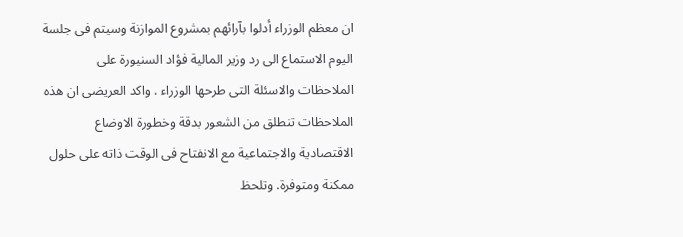ان معظم الوزراء أدلوا بآرائهم بمشروع الموازنة وسيتم فى جلسة اليوم الاستماع الى رد وزير المالية فؤاد السنيورة على الملاحظات والاسئلة التى طرحها الوزراء . واكد العريضى ان هذه الملاحظات تنطلق من الشعور بدقة وخطورة الاوضاع الاقتصادية والاجتماعية مع الانفتاح فى الوقت ذاته على حلول ممكنة ومتوفرة. وتلحظ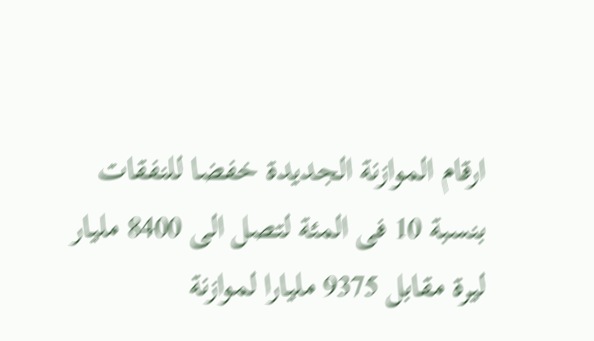ارقام الموازنة الجديدة خفضا للنفقات بنسبة 10 فى المئة لتصل الى 8400 مليار ليرة مقابل 9375 مليارا لموازنة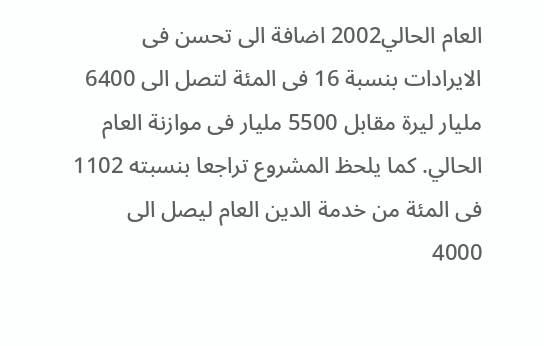العام الحالي2002 اضافة الى تحسن فى الايرادات بنسبة 16 فى المئة لتصل الى 6400 مليار ليرة مقابل 5500 مليار فى موازنة العام الحالي. كما يلحظ المشروع تراجعا بنسبته 1102 فى المئة من خدمة الدين العام ليصل الى 4000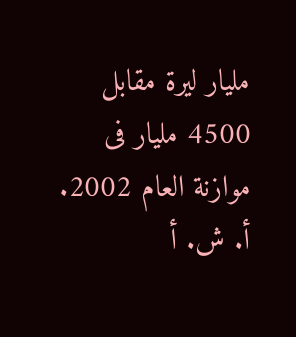مليار ليرة مقابل 4500 مليار فى موازنة العام 2002. أ. ش. أ